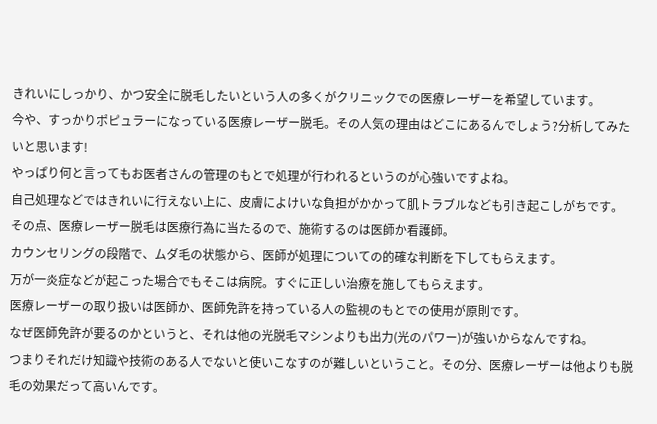きれいにしっかり、かつ安全に脱毛したいという人の多くがクリニックでの医療レーザーを希望しています。
今や、すっかりポピュラーになっている医療レーザー脱毛。その人気の理由はどこにあるんでしょう?分析してみたいと思います!
やっぱり何と言ってもお医者さんの管理のもとで処理が行われるというのが心強いですよね。
自己処理などではきれいに行えない上に、皮膚によけいな負担がかかって肌トラブルなども引き起こしがちです。
その点、医療レーザー脱毛は医療行為に当たるので、施術するのは医師か看護師。
カウンセリングの段階で、ムダ毛の状態から、医師が処理についての的確な判断を下してもらえます。
万が一炎症などが起こった場合でもそこは病院。すぐに正しい治療を施してもらえます。
医療レーザーの取り扱いは医師か、医師免許を持っている人の監視のもとでの使用が原則です。
なぜ医師免許が要るのかというと、それは他の光脱毛マシンよりも出力(光のパワー)が強いからなんですね。
つまりそれだけ知識や技術のある人でないと使いこなすのが難しいということ。その分、医療レーザーは他よりも脱毛の効果だって高いんです。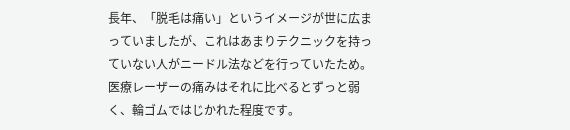長年、「脱毛は痛い」というイメージが世に広まっていましたが、これはあまりテクニックを持っていない人がニードル法などを行っていたため。
医療レーザーの痛みはそれに比べるとずっと弱く、輪ゴムではじかれた程度です。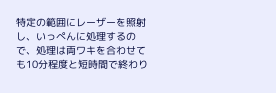特定の範囲にレーザーを照射し、いっぺんに処理するので、処理は両ワキを合わせても10分程度と短時間で終わり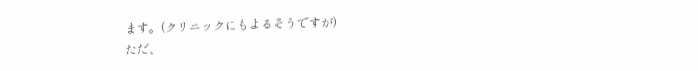ます。(クリニックにもよるそうですが)
ただ、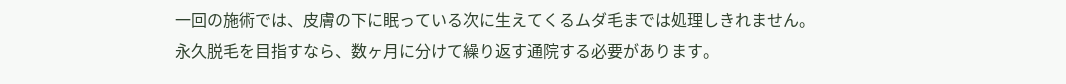一回の施術では、皮膚の下に眠っている次に生えてくるムダ毛までは処理しきれません。
永久脱毛を目指すなら、数ヶ月に分けて繰り返す通院する必要があります。